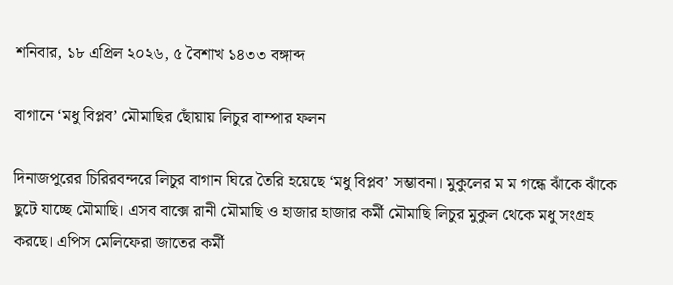শনিবার, ১৮ এপ্রিল ২০২৬, ৫ বৈশাখ ১৪৩৩ বঙ্গাব্দ

বাগানে ‘মধু বিপ্লব’ মৌমাছির ছোঁয়ায় লিচুর বাম্পার ফলন

দিনাজপুরের চিরিরবন্দরে লিচুর বাগান ঘিরে তৈরি হয়েছে ‘মধু বিপ্লব’ সম্ভাবনা। মুকুলের ম ম গন্ধে ঝাঁকে ঝাঁকে ছুটে যাচ্ছে মৌমাছি। এসব বাক্সে রানী মৌমাছি ও হাজার হাজার কর্মী মৌমাছি লিচুর মুকুল থেকে মধু সংগ্রহ করছে। এপিস মেলিফেরা জাতের কর্মী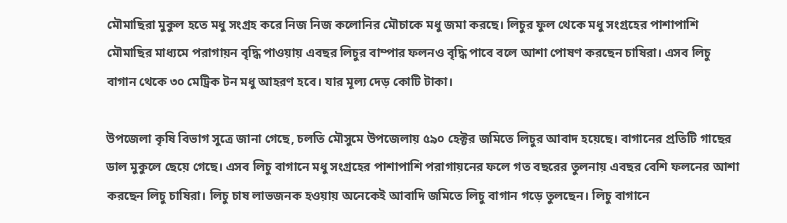মৌমাছিরা মুকুল হতে মধু সংগ্রহ করে নিজ নিজ কলোনির মৌচাকে মধু জমা করছে। লিচুর ফুল থেকে মধু সংগ্রহের পাশাপাশি মৌমাছির মাধ্যমে পরাগায়ন বৃদ্ধি পাওয়ায় এবছর লিচুর বাম্পার ফলনও বৃদ্ধি পাবে বলে আশা পোষণ করছেন চাষিরা। এসব লিচু বাগান থেকে ৩০ মেট্রিক টন মধু আহরণ হবে। যার মূল্য দেড় কোটি টাকা।

উপজেলা কৃষি বিভাগ সুত্রে জানা গেছে, চলতি মৌসুমে উপজেলায় ৫৯০ হেক্টর জমিতে লিচুর আবাদ হয়েছে। বাগানের প্রতিটি গাছের ডাল মুকুলে ছেয়ে গেছে। এসব লিচু বাগানে মধু সংগ্রহের পাশাপাশি পরাগায়নের ফলে গত বছরের তুলনায় এবছর বেশি ফলনের আশা করছেন লিচু চাষিরা। লিচু চাষ লাভজনক হওয়ায় অনেকেই আবাদি জমিতে লিচু বাগান গড়ে তুলছেন। লিচু বাগানে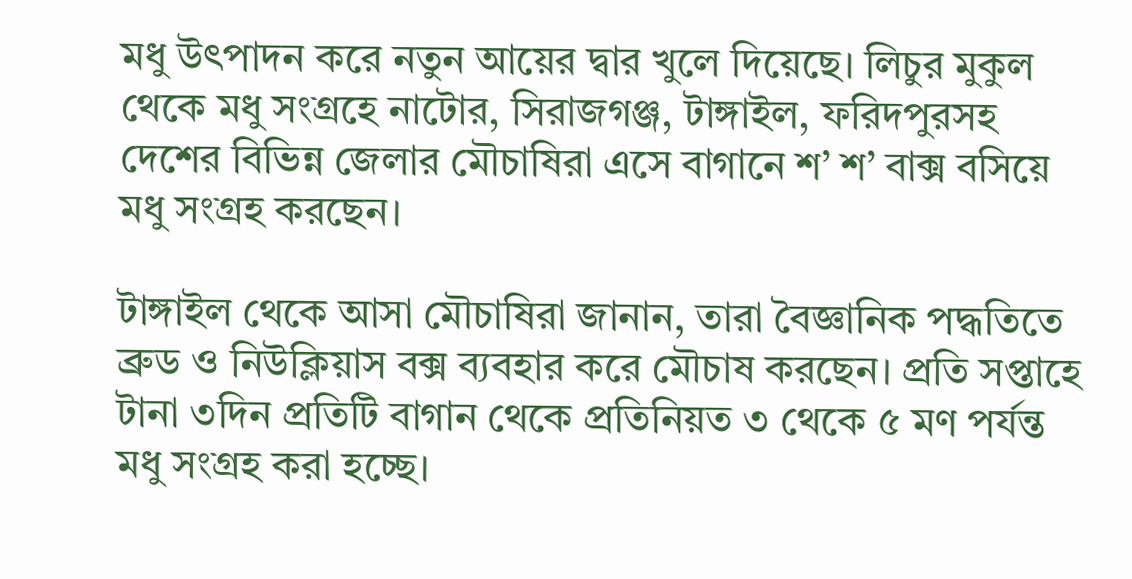মধু উৎপাদন করে নতুন আয়ের দ্বার খুলে দিয়েছে। লিচুর মুকুল থেকে মধু সংগ্রহে নাটোর, সিরাজগঞ্জ, টাঙ্গাইল, ফরিদপুরসহ দেশের বিভিন্ন জেলার মৌচাষিরা এসে বাগানে শ’ শ’ বাক্স বসিয়ে মধু সংগ্রহ করছেন।

টাঙ্গাইল থেকে আসা মৌচাষিরা জানান, তারা বৈজ্ঞানিক পদ্ধতিতে ব্রুড ও নিউক্লিয়াস বক্স ব্যবহার করে মৌচাষ করছেন। প্রতি সপ্তাহে টানা ৩দিন প্রতিটি বাগান থেকে প্রতিনিয়ত ৩ থেকে ৫ মণ পর্যন্ত মধু সংগ্রহ করা হচ্ছে।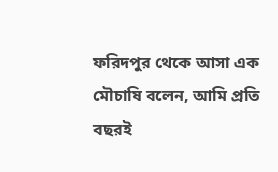ফরিদপুর থেকে আসা এক মৌচাষি বলেন, আমি প্রতি বছরই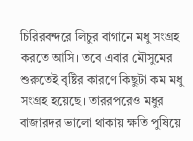চিরিরবন্দরে লিচুর বাগানে মধু সংগ্রহ করতে আসি। তবে এবার মৌসুমের শুরুতেই বৃষ্টির কারণে কিছুটা কম মধু সংগ্রহ হয়েছে। তাররপরেও মধুর বাজারদর ভালো থাকায় ক্ষতি পুষিয়ে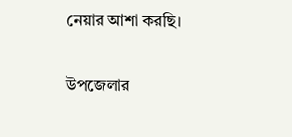নেয়ার আশা করছি।

উপজেলার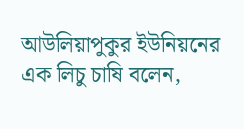আউলিয়াপুকুর ইউনিয়নের এক লিচু চাষি বলেন,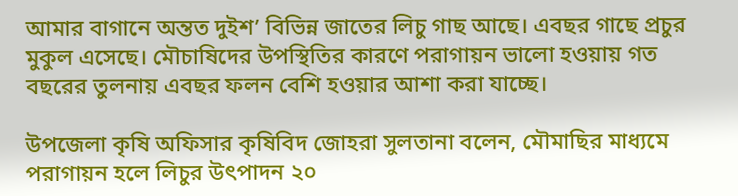আমার বাগানে অন্তত দুইশ’ বিভিন্ন জাতের লিচু গাছ আছে। এবছর গাছে প্রচুর মুকুল এসেছে। মৌচাষিদের উপস্থিতির কারণে পরাগায়ন ভালো হওয়ায় গত বছরের তুলনায় এবছর ফলন বেশি হওয়ার আশা করা যাচ্ছে।

উপজেলা কৃষি অফিসার কৃষিবিদ জোহরা সুলতানা বলেন, মৌমাছির মাধ্যমে পরাগায়ন হলে লিচুর উৎপাদন ২০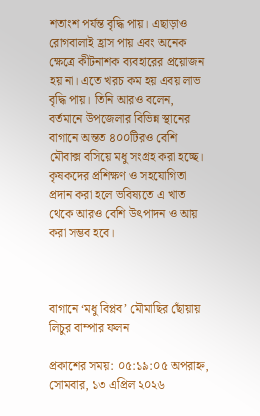শতাংশ পর্যন্ত বৃদ্ধি পায়। এছাড়াও রোগবালাই হ্রাস পায় এবং অনেক ক্ষেত্রে কীটনাশক ব্যবহারের প্রয়োজন হয় না। এতে খরচ কম হয় এবয় লাভ বৃদ্ধি পায়। তিনি আরও বলেন, বর্তমানে উপজেলার বিভিন্ন স্থানের বাগানে অন্তত ৪০০টিরও বেশি মৌবাক্স বসিয়ে মধু সংগ্রহ করা হচ্ছে। কৃষকদের প্রশিক্ষণ ও সহযোগিতা প্রদান করা হলে ভবিষ্যতে এ খাত থেকে আরও বেশি উৎপাদন ও আয় করা সম্ভব হবে।



বাগানে ‘মধু বিপ্লব’ মৌমাছির ছোঁয়ায় লিচুর বাম্পার ফলন

প্রকাশের সময়: ০৫:১৯:০৫ অপরাহ্ন, সোমবার, ১৩ এপ্রিল ২০২৬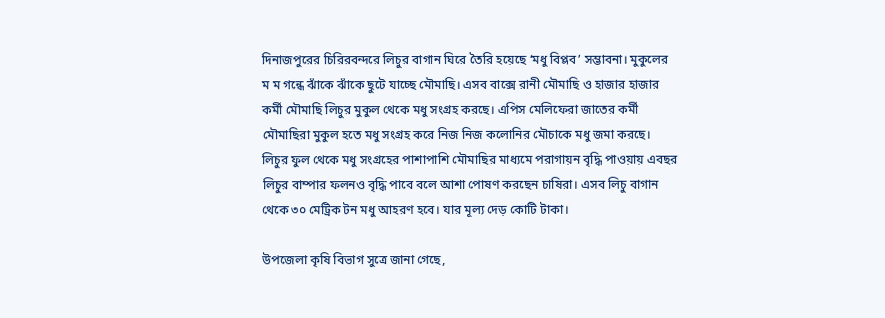দিনাজপুরের চিরিরবন্দরে লিচুর বাগান ঘিরে তৈরি হয়েছে ‘মধু বিপ্লব’ সম্ভাবনা। মুকুলের ম ম গন্ধে ঝাঁকে ঝাঁকে ছুটে যাচ্ছে মৌমাছি। এসব বাক্সে রানী মৌমাছি ও হাজার হাজার কর্মী মৌমাছি লিচুর মুকুল থেকে মধু সংগ্রহ করছে। এপিস মেলিফেরা জাতের কর্মী মৌমাছিরা মুকুল হতে মধু সংগ্রহ করে নিজ নিজ কলোনির মৌচাকে মধু জমা করছে। লিচুর ফুল থেকে মধু সংগ্রহের পাশাপাশি মৌমাছির মাধ্যমে পরাগায়ন বৃদ্ধি পাওয়ায় এবছর লিচুর বাম্পার ফলনও বৃদ্ধি পাবে বলে আশা পোষণ করছেন চাষিরা। এসব লিচু বাগান থেকে ৩০ মেট্রিক টন মধু আহরণ হবে। যার মূল্য দেড় কোটি টাকা।

উপজেলা কৃষি বিভাগ সুত্রে জানা গেছে,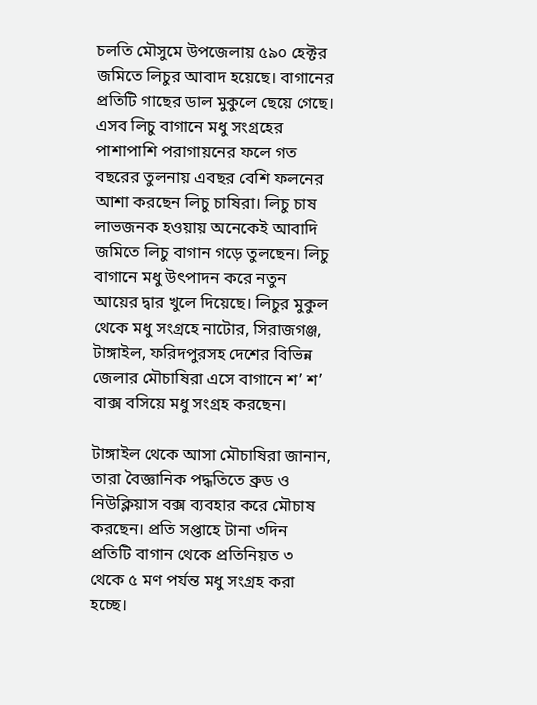চলতি মৌসুমে উপজেলায় ৫৯০ হেক্টর জমিতে লিচুর আবাদ হয়েছে। বাগানের প্রতিটি গাছের ডাল মুকুলে ছেয়ে গেছে। এসব লিচু বাগানে মধু সংগ্রহের পাশাপাশি পরাগায়নের ফলে গত বছরের তুলনায় এবছর বেশি ফলনের আশা করছেন লিচু চাষিরা। লিচু চাষ লাভজনক হওয়ায় অনেকেই আবাদি জমিতে লিচু বাগান গড়ে তুলছেন। লিচু বাগানে মধু উৎপাদন করে নতুন আয়ের দ্বার খুলে দিয়েছে। লিচুর মুকুল থেকে মধু সংগ্রহে নাটোর, সিরাজগঞ্জ, টাঙ্গাইল, ফরিদপুরসহ দেশের বিভিন্ন জেলার মৌচাষিরা এসে বাগানে শ’ শ’ বাক্স বসিয়ে মধু সংগ্রহ করছেন।

টাঙ্গাইল থেকে আসা মৌচাষিরা জানান, তারা বৈজ্ঞানিক পদ্ধতিতে ব্রুড ও নিউক্লিয়াস বক্স ব্যবহার করে মৌচাষ করছেন। প্রতি সপ্তাহে টানা ৩দিন প্রতিটি বাগান থেকে প্রতিনিয়ত ৩ থেকে ৫ মণ পর্যন্ত মধু সংগ্রহ করা হচ্ছে।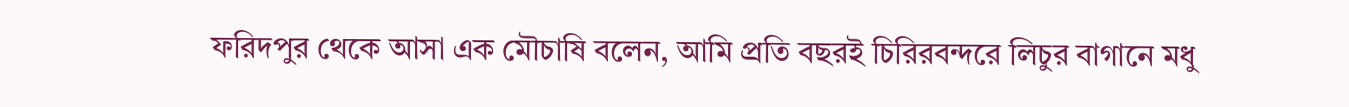ফরিদপুর থেকে আসা এক মৌচাষি বলেন, আমি প্রতি বছরই চিরিরবন্দরে লিচুর বাগানে মধু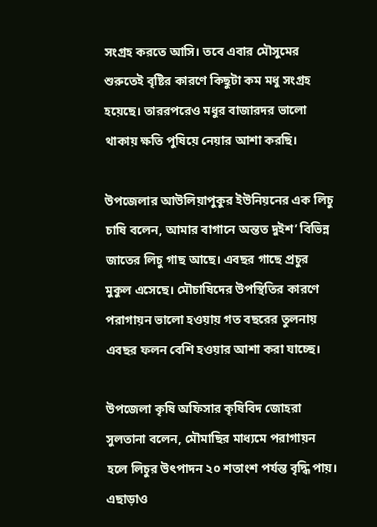সংগ্রহ করতে আসি। তবে এবার মৌসুমের শুরুতেই বৃষ্টির কারণে কিছুটা কম মধু সংগ্রহ হয়েছে। তাররপরেও মধুর বাজারদর ভালো থাকায় ক্ষতি পুষিয়ে নেয়ার আশা করছি।

উপজেলার আউলিয়াপুকুর ইউনিয়নের এক লিচু চাষি বলেন, আমার বাগানে অন্তত দুইশ’ বিভিন্ন জাতের লিচু গাছ আছে। এবছর গাছে প্রচুর মুকুল এসেছে। মৌচাষিদের উপস্থিতির কারণে পরাগায়ন ভালো হওয়ায় গত বছরের তুলনায় এবছর ফলন বেশি হওয়ার আশা করা যাচ্ছে।

উপজেলা কৃষি অফিসার কৃষিবিদ জোহরা সুলতানা বলেন, মৌমাছির মাধ্যমে পরাগায়ন হলে লিচুর উৎপাদন ২০ শতাংশ পর্যন্ত বৃদ্ধি পায়। এছাড়াও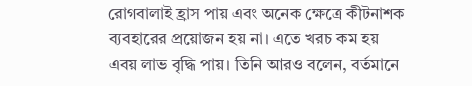রোগবালাই হ্রাস পায় এবং অনেক ক্ষেত্রে কীটনাশক ব্যবহারের প্রয়োজন হয় না। এতে খরচ কম হয় এবয় লাভ বৃদ্ধি পায়। তিনি আরও বলেন, বর্তমানে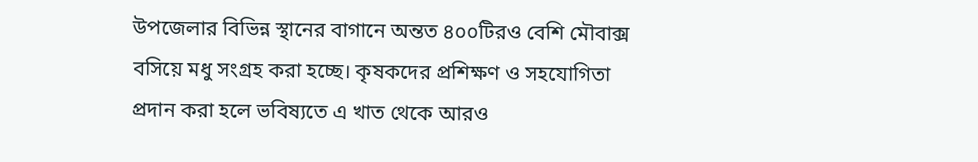উপজেলার বিভিন্ন স্থানের বাগানে অন্তত ৪০০টিরও বেশি মৌবাক্স বসিয়ে মধু সংগ্রহ করা হচ্ছে। কৃষকদের প্রশিক্ষণ ও সহযোগিতা প্রদান করা হলে ভবিষ্যতে এ খাত থেকে আরও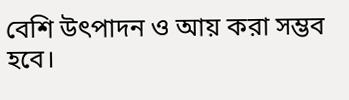বেশি উৎপাদন ও আয় করা সম্ভব হবে।